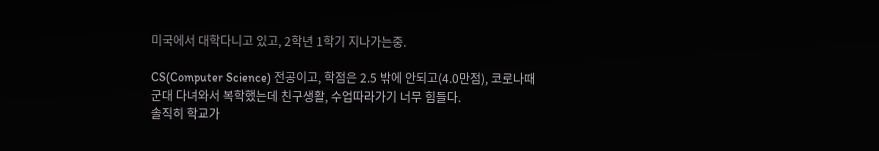미국에서 대학다니고 있고, 2학년 1학기 지나가는중.

CS(Computer Science) 전공이고, 학점은 2.5 밖에 안되고(4.0만점), 코로나때 군대 다녀와서 복학했는데 친구생활, 수업따라가기 너무 힘들다.
솔직히 학교가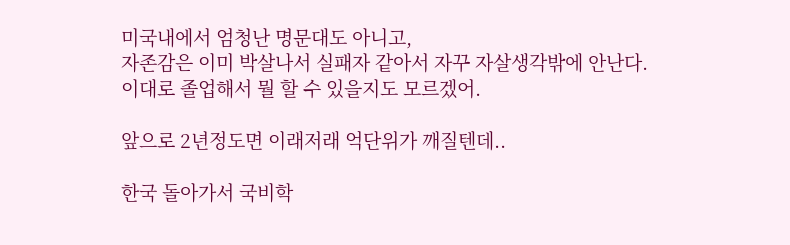미국내에서 엄청난 명문대도 아니고,
자존감은 이미 박살나서 실패자 같아서 자꾸 자살생각밖에 안난다.
이대로 졸업해서 뭘 할 수 있을지도 모르겠어.

앞으로 2년정도면 이래저래 억단위가 깨질텐데..

한국 돌아가서 국비학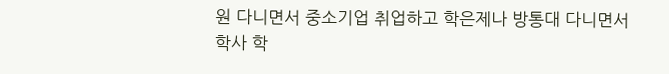원 다니면서 중소기업 취업하고 학은제나 방통대 다니면서 학사 학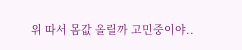위 따서 몸값 올릴까 고민중이야..